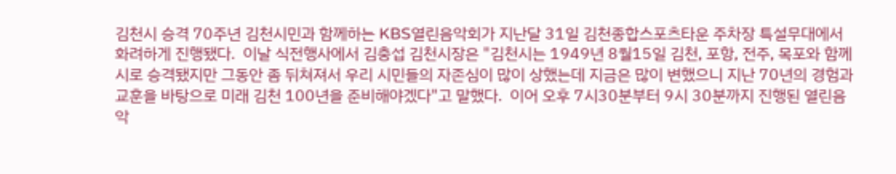김천시 승격 70주년 김천시민과 함께하는 KBS열린음악회가 지난달 31일 김천종합스포츠타운 주차장 특설무대에서 화려하게 진행됐다.  이날 식전행사에서 김충섭 김천시장은 "김천시는 1949년 8월15일 김천, 포항, 전주, 목포와 함께 시로 승격됐지만 그동안 좀 뒤쳐져서 우리 시민들의 자존심이 많이 상했는데 지금은 많이 변했으니 지난 70년의 경험과 교훈을 바탕으로 미래 김천 100년을 준비해야겠다"고 말했다.  이어 오후 7시30분부터 9시 30분까지 진행된 열린음악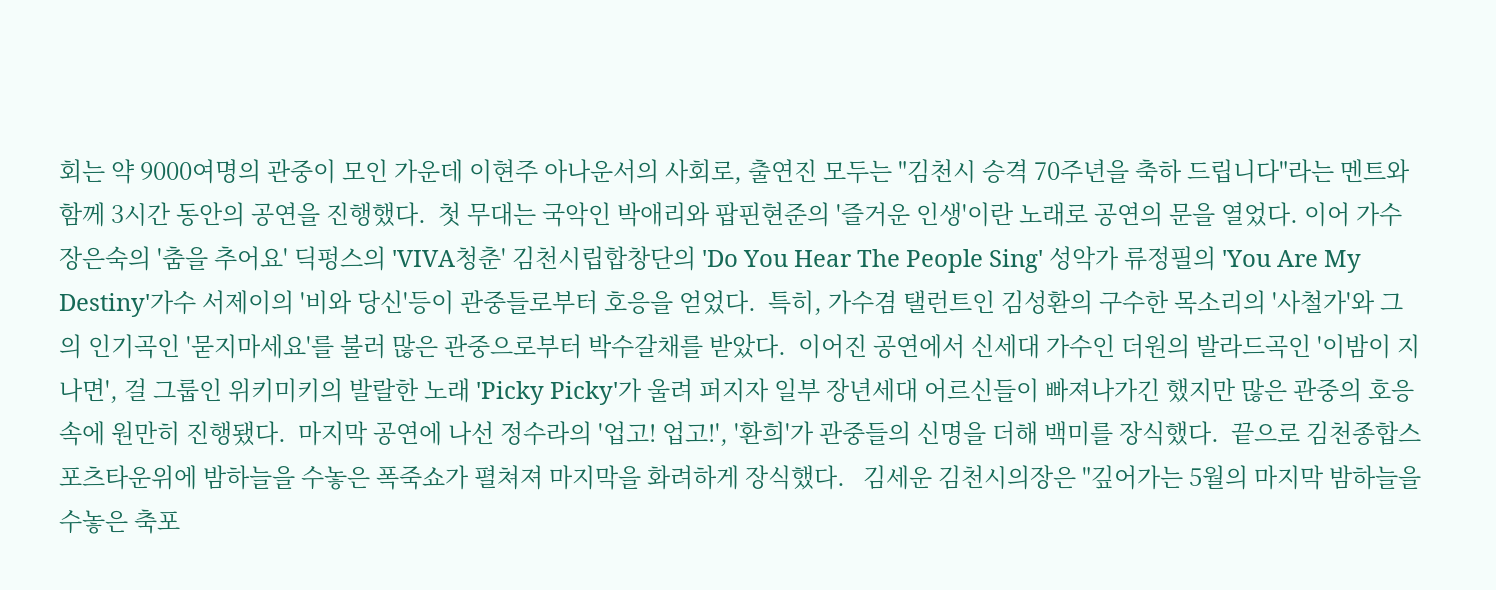회는 약 9000여명의 관중이 모인 가운데 이현주 아나운서의 사회로, 출연진 모두는 "김천시 승격 70주년을 축하 드립니다"라는 멘트와 함께 3시간 동안의 공연을 진행했다.  첫 무대는 국악인 박애리와 팝핀현준의 '즐거운 인생'이란 노래로 공연의 문을 열었다. 이어 가수 장은숙의 '춤을 추어요' 딕펑스의 'VIVA청춘' 김천시립합창단의 'Do You Hear The People Sing' 성악가 류정필의 'You Are My Destiny'가수 서제이의 '비와 당신'등이 관중들로부터 호응을 얻었다.  특히, 가수겸 탤런트인 김성환의 구수한 목소리의 '사철가'와 그의 인기곡인 '묻지마세요'를 불러 많은 관중으로부터 박수갈채를 받았다.  이어진 공연에서 신세대 가수인 더원의 발라드곡인 '이밤이 지나면', 걸 그룹인 위키미키의 발랄한 노래 'Picky Picky'가 울려 퍼지자 일부 장년세대 어르신들이 빠져나가긴 했지만 많은 관중의 호응속에 원만히 진행됐다.  마지막 공연에 나선 정수라의 '업고! 업고!', '환희'가 관중들의 신명을 더해 백미를 장식했다.  끝으로 김천종합스포츠타운위에 밤하늘을 수놓은 폭죽쇼가 펼쳐져 마지막을 화려하게 장식했다.   김세운 김천시의장은 "깊어가는 5월의 마지막 밤하늘을 수놓은 축포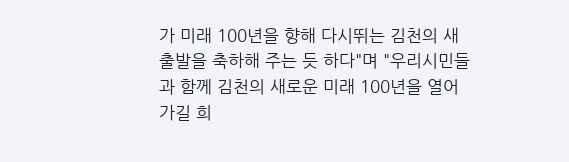가 미래 100년을 향해 다시뛰는 김천의 새출발을 축하해 주는 듯 하다"며 "우리시민들과 함께 김천의 새로운 미래 100년을 열어가길 희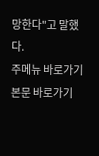망한다"고 말했다.
주메뉴 바로가기 본문 바로가기